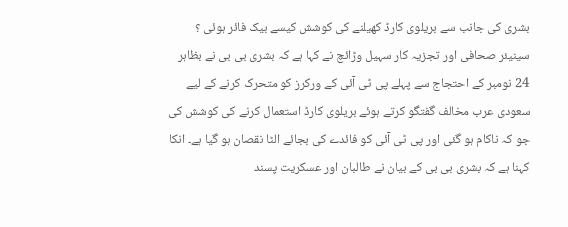بشری کی جانب سے بریلوی کارڈ کھیلنے کی کوشش کیسے بیک فائر ہوئی ؟
سینیئر صحافی اور تجزیہ کار سہیل وڑائچ نے کہا ہے کہ بشری بی بی نے بظاہر 24 نومبر کے احتجاج سے پہلے پی ٹی آئی کے ورکرز کو متحرک کرنے کے لیے سعودی عرب مخالف گفتگو کرتے ہوئے بریلوی کارڈ استعمال کرنے کی کوشش کی جو کہ ناکام ہو گئی اور پی ٹی آئی کو فائدے کی بجائے الٹا نقصان ہو گیا ہے۔ انکا کہنا ہے کہ بشری بی بی کے بیان نے طالبان اور عسکریت پسند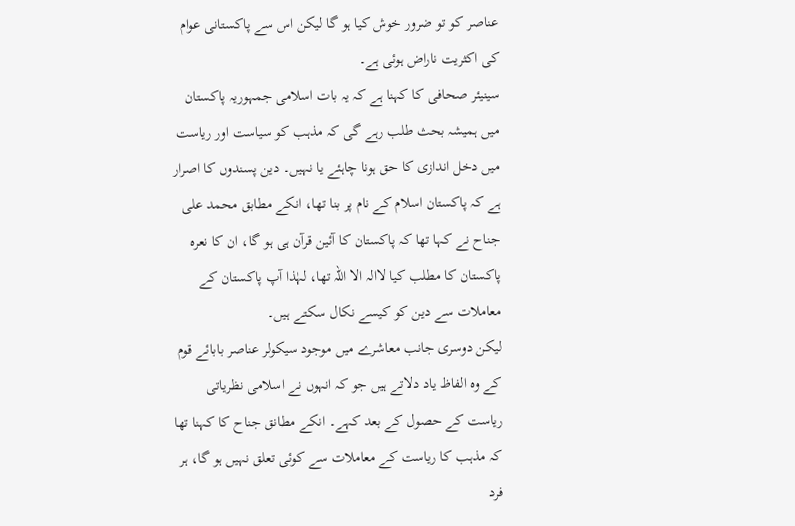عناصر کو تو ضرور خوش کیا ہو گا لیکن اس سے پاکستانی عوام کی اکثریت ناراض ہوئی ہے۔
سینیئر صحافی کا کہنا ہے کہ یہ بات اسلامی جمہوریہ پاکستان میں ہمیشہ بحث طلب رہے گی کہ مذہب کو سیاست اور ریاست میں دخل اندازی کا حق ہونا چاہئے یا نہیں۔ دین پسندوں کا اصرار ہے کہ پاکستان اسلام کے نام پر بنا تھا، انکے مطابق محمد علی جناح نے کہا تھا کہ پاکستان کا آئین قرآن ہی ہو گا، ان کا نعرہ پاکستان کا مطلب کیا لاالہ الا اللہ تھا، لہٰذا آپ پاکستان کے معاملات سے دین کو کیسے نکال سکتے ہیں۔
لیکن دوسری جانب معاشرے میں موجود سیکولر عناصر بابائے قوم کے وہ الفاظ یاد دلاتے ہیں جو کہ انہوں نے اسلامی نظریاتی ریاست کے حصول کے بعد کہے۔ انکے مطانق جناح کا کہنا تھا کہ مذہب کا ریاست کے معاملات سے کوئی تعلق نہیں ہو گا، ہر فرد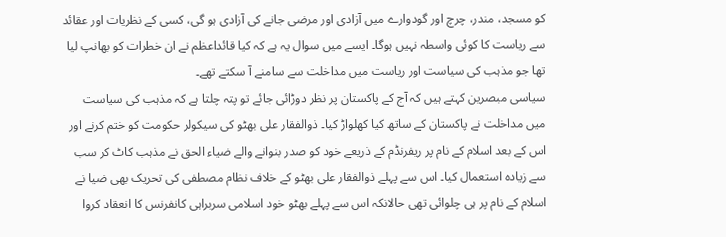کو مسجد، مندر، چرچ اور گودوارے میں آزادی اور مرضی جانے کی آزادی ہو گی، کسی کے نظریات اور عقائد سے ریاست کا کوئی واسطہ نہیں ہوگا۔ ایسے میں سوال یہ ہے کہ کیا قائداعظم نے ان خطرات کو بھانپ لیا تھا جو مذہب کی سیاست اور ریاست میں مداخلت سے سامنے آ سکتے تھے۔
سیاسی مبصرین کہتے ہیں کہ آج کے پاکستان پر نظر دوڑائی جائے تو پتہ چلتا ہے کہ مذہب کی سیاست میں مداخلت نے پاکستان کے ساتھ کیا کھلواڑ کیا۔ ذوالفقار علی بھٹو کی سیکولر حکومت کو ختم کرنے اور اس کے بعد اسلام کے نام پر ریفرنڈم کے ذریعے خود کو صدر بنوانے والے ضیاء الحق نے مذہب کاٹ کر سب سے زیادہ استعمال کیا۔ اس سے پہلے ذوالفقار علی بھٹو کے خلاف نظام مصطفی کی تحریک بھی ضیا نے اسلام کے نام پر ہی چلوائی تھی حالانکہ اس سے پہلے بھٹو خود اسلامی سربراہی کانفرنس کا انعقاد کروا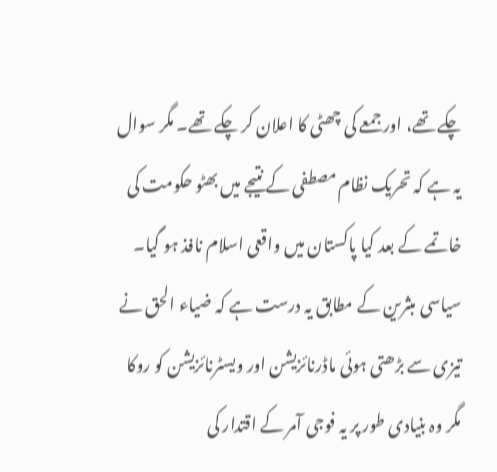چکے تھے، اور جمعے کی چھٹی کا اعلان کر چکے تھے۔ مگر سوال یہ ہے کہ تحریک نظام مصطفی کے نتیجے میں بھٹو حکومت کی خاتمے کے بعد کیا پاکستان میں واقعی اسلام نافذ ہو گیا۔
سیاسی مبثرین کے مطابق یہ درست ہے کہ ضیاء الحق نے تیزی سے بڑھتی ہوئی ماڈرنائزیشن اور ویسٹرنائزیشن کو روکا مگر وہ بنیادی طور پر یہ فوجی آمر کے اقتدار کی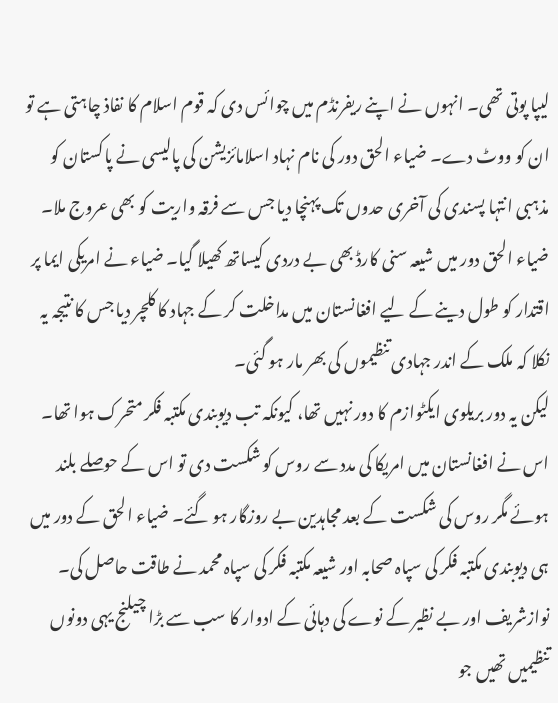لیپا پوتی تھی۔ انہوں نے اپنے ریفرنڈم میں چوائس دی کہ قوم اسلام کا نفاذ چاہتی ہے تو ان کو ووٹ دے۔ ضیاء الحق دور کی نام نہاد اسلامائزیشن کی پالیسی نے پاکستان کو مذہبی انتہا پسندی کی آخری حدوں تک پہنچا دیا جس سے فرقہ واریت کو بھی عروج ملا۔ ضیاء الحق دور میں شیعہ سنی کارڈ بھی بے دردی کیساتھ کھیلا گیا۔ ضیاء نے امریکی ایما پر اقتدار کو طول دینے کے لیے افغانستان میں مداخلت کر کے جہاد کا کلچر دیا جس کا نتیجہ یہ نکلا کہ ملک کے اندر جہادی تنظیموں کی بھر مار ہو گئی۔
لیکن یہ دور بریلوی ایکٹوازم کا دور نہیں تھا، کیونکہ تب دیوبندی مکتبہ فکر متحرک ہوا تھا۔ اس نے افغانستان میں امریکا کی مدد سے روس کو شکست دی تو اس کے حوصلے بلند ہوئے مگر روس کی شکست کے بعد مجاہدین بے روزگار ہو گئے۔ ضیاء الحق کے دور میں ہی دیوبندی مکتبہ فکر کی سپاہ صحابہ اور شیعہ مکتبہ فکر کی سپاہ محمد نے طاقت حاصل کی۔ نوازشریف اور بے نظیر کے نوے کی دہائی کے ادوار کا سب سے بڑا چیلنج یہی دونوں تنظیمیں تھیں جو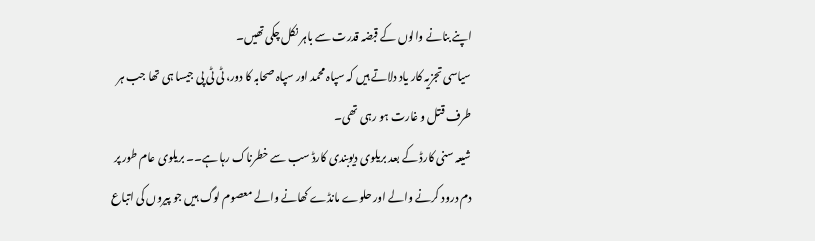اپنے بنانے والوں کے قبضہ قدرت سے باہر نکل چکی تھیں۔
سیاسی تجزیہ کار یاد دلاتے ہیں کہ سپاہ محمد اور سپاہ صحابہ کا دور، ٹی ٹی پی جیسا ہی تھا جب ہر طرف قتل و غارت ہو رہی تھی۔
شیعہ سنی کارڈ کے بعد بریلوی دیوبندی کارڈ سب سے خطرناک رہا ہے۔۔ بریلوی عام طور پر دم درود کرنے والے اور حلوے مانڈے کھانے والے معصوم لوگ ہیں جو پیروں کی اتباع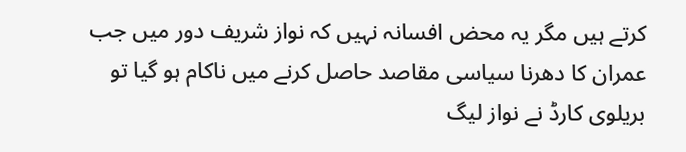کرتے ہیں مگر یہ محض افسانہ نہیں کہ نواز شریف دور میں جب عمران کا دھرنا سیاسی مقاصد حاصل کرنے میں ناکام ہو گیا تو بریلوی کارڈ نے نواز لیگ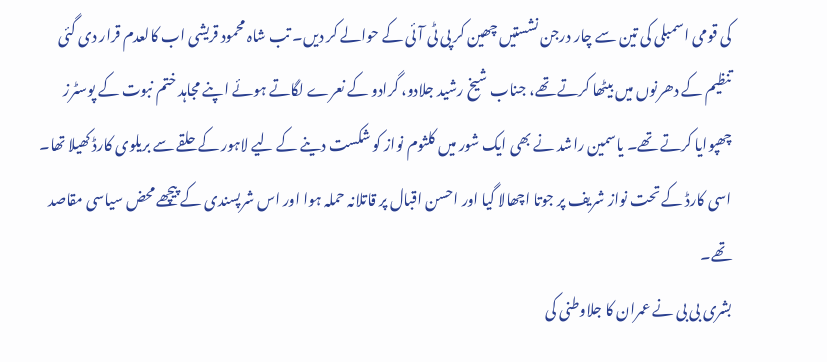کی قومی اسمبلی کی تین سے چار درجن نشستیں چھین کر پی ٹی آئی کے حوالے کر دیں۔ تب شاہ محمود قریشی اب کالعدم قرار دی گئی تنظیم کے دھرنوں میں بیٹھا کرتے تھے، جناب شیخ رشید جلادو، گرادو کے نعرے لگاتے ہوئے اپنے مجاہد ختم نبوت کے پوسٹرز چھپوایا کرتے تھے۔ یاسمین راشد نے بھی ایک شور میں کلثوم نواز کو شکست دینے کے لیے لاہور کے حلقے سے بریلوی کارڈ کھیلا تھا۔ اسی کارڈ کے تحت نواز شریف پر جوتا اچھالا گیا اور احسن اقبال پر قاتلانہ حملہ ہوا اور اس شرپسندی کے پیچھے محض سیاسی مقاصد تھے۔
بشری بی بی نے عمران کا جلاوطنی کی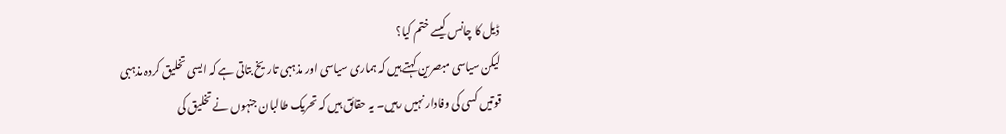ڈیل کا چانس کیسے ختم کیا؟
لیکن سیاسی مبصرین کہتے ہیں کہ ہماری سیاسی اور مذہبی تاریخ بتاتی ہے کہ ایسی تخلیق کردہ مذہبی قوتیں کسی کی وفادار نہیں رہیں۔ یہ حقائق ہیں کہ تحریک طالبان جنہوں نے تخلیق کی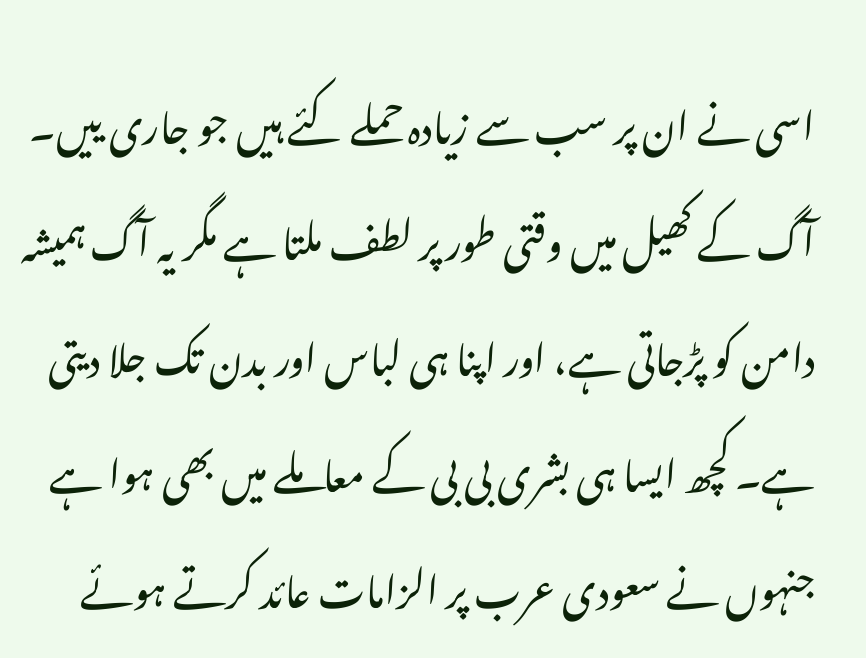اسی نے ان پر سب سے زیادہ حملے کئے ہیں جو جاری ییں۔ آگ کے کھیل میں وقتی طور پر لطف ملتا ہے مگر یہ آگ ہمیشہ دامن کو پڑجاتی ہے، اور اپنا ہی لباس اور بدن تک جلا دیتی ہے۔ کچھ ایسا ہی بشری بی بی کے معاملے میں بھی ہوا ہے جنہوں نے سعودی عرب پر الزامات عائد کرتے ہوئے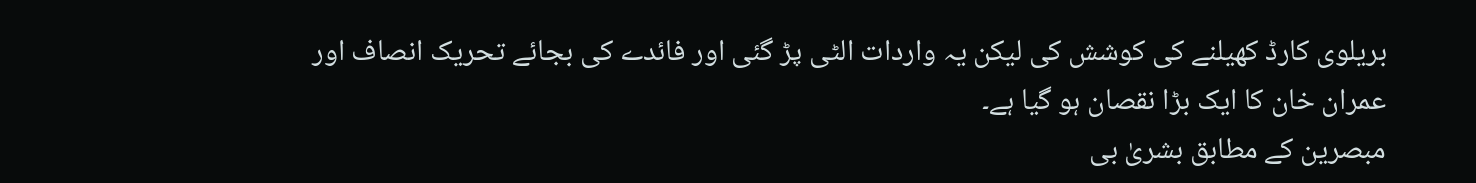بریلوی کارڈ کھیلنے کی کوشش کی لیکن یہ واردات الٹی پڑ گئی اور فائدے کی بجائے تحریک انصاف اور عمران خان کا ایک بڑا نقصان ہو گیا ہے۔
مبصرین کے مطابق بشریٰ بی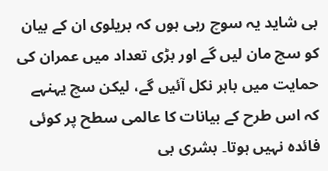بی شاید یہ سوچ رہی ہوں کہ بریلوی ان کے بیان کو سچ مان لیں گے اور بڑی تعداد میں عمران کی حمایت میں باہر نکل آئیں گے، لیکن سچ یہنہے کہ اس طرح کے بیانات کا عالمی سطح پر کوئی فائدہ نہیں ہوتا۔ بشری بی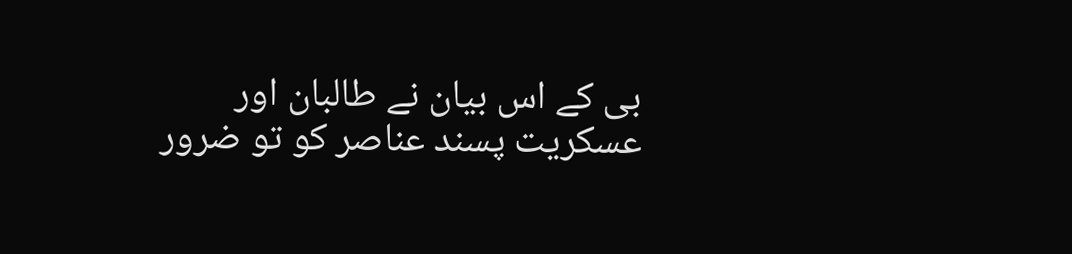بی کے اس بیان نے طالبان اور عسکریت پسند عناصر کو تو ضرور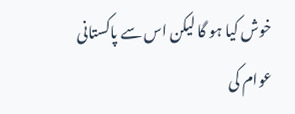خوش کیا ہو گا لیکن اس سے پاکستانی عوام کی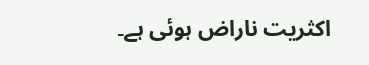اکثریت ناراض ہوئی ہے۔